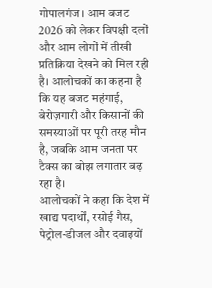गोपालगंज। आम बजट 2026 को लेकर विपक्षी दलों और आम लोगों में तीखी प्रतिक्रिया देखने को मिल रही है। आलोचकों का कहना है कि यह बजट महंगाई, बेरोज़गारी और किसानों की समस्याओं पर पूरी तरह मौन है, जबकि आम जनता पर टैक्स का बोझ लगातार बढ़ रहा है।
आलोचकों ने कहा कि देश में खाद्य पदार्थों, रसोई गैस, पेट्रोल-डीजल और दवाइयों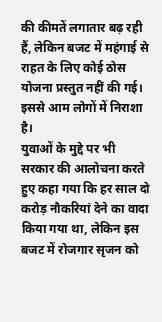की कीमतें लगातार बढ़ रही हैं, लेकिन बजट में महंगाई से राहत के लिए कोई ठोस योजना प्रस्तुत नहीं की गई। इससे आम लोगों में निराशा है।
युवाओं के मुद्दे पर भी सरकार की आलोचना करते हुए कहा गया कि हर साल दो करोड़ नौकरियां देने का वादा किया गया था, लेकिन इस बजट में रोजगार सृजन को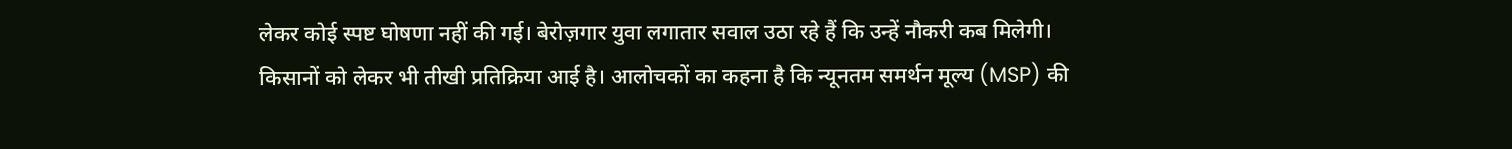लेकर कोई स्पष्ट घोषणा नहीं की गई। बेरोज़गार युवा लगातार सवाल उठा रहे हैं कि उन्हें नौकरी कब मिलेगी।
किसानों को लेकर भी तीखी प्रतिक्रिया आई है। आलोचकों का कहना है कि न्यूनतम समर्थन मूल्य (MSP) की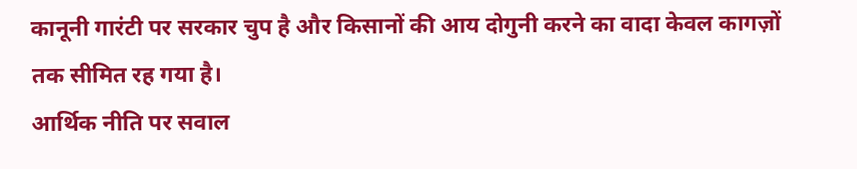कानूनी गारंटी पर सरकार चुप है और किसानों की आय दोगुनी करने का वादा केवल कागज़ों तक सीमित रह गया है।
आर्थिक नीति पर सवाल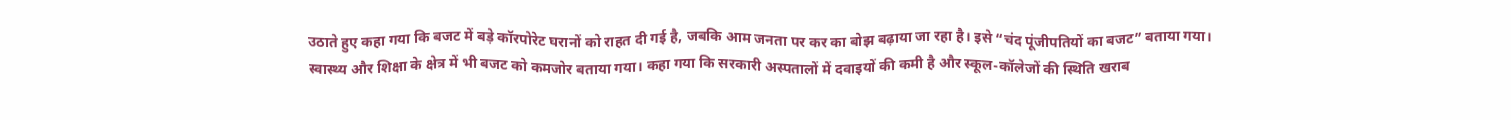उठाते हुए कहा गया कि बजट में बड़े कॉरपोरेट घरानों को राहत दी गई है, जबकि आम जनता पर कर का बोझ बढ़ाया जा रहा है। इसे “चंद पूंजीपतियों का बजट” बताया गया।
स्वास्थ्य और शिक्षा के क्षेत्र में भी बजट को कमजोर बताया गया। कहा गया कि सरकारी अस्पतालों में दवाइयों की कमी है और स्कूल-कॉलेजों की स्थिति खराब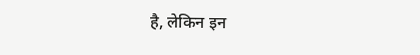है, लेकिन इन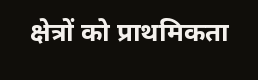क्षेत्रों को प्राथमिकता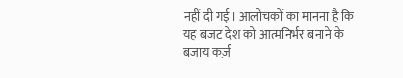नहीं दी गई। आलोचकों का मानना है कि यह बजट देश को आत्मनिर्भर बनाने के बजाय कर्ज़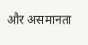और असमानता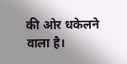की ओर धकेलने वाला है।